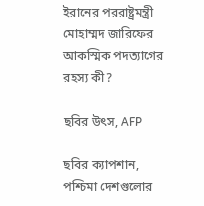ইরানের পররাষ্ট্রমন্ত্রী মোহাম্মদ জারিফের আকস্মিক পদত্যাগের রহস্য কী?

ছবির উৎস, AFP

ছবির ক্যাপশান, পশ্চিমা দেশগুলোর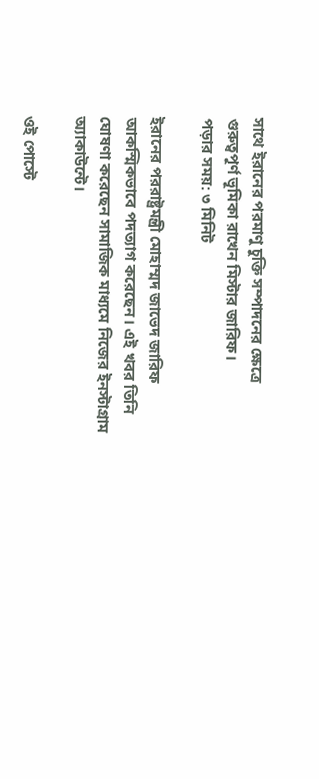সাথে ইরানের পরমাণু চুক্তি সম্পাদনের ক্ষেত্রে গুরুত্বপূর্ণ ভূমিকা রাখেন মিস্টার জারিফ।
পড়ার সময়: ৩ মিনিট

ইরানের পররাষ্ট্রমন্ত্রী মোহাম্মদ জাভেদ জারিফ আকস্মিকভাবে পদত্যাগ করেছেন। এই খবর তিনি ঘোষণা করেছেন সামাজিক মাধ্যমে নিজের ইনস্টাগ্রাম অ্যাকাউন্টে।

ওই পোস্টে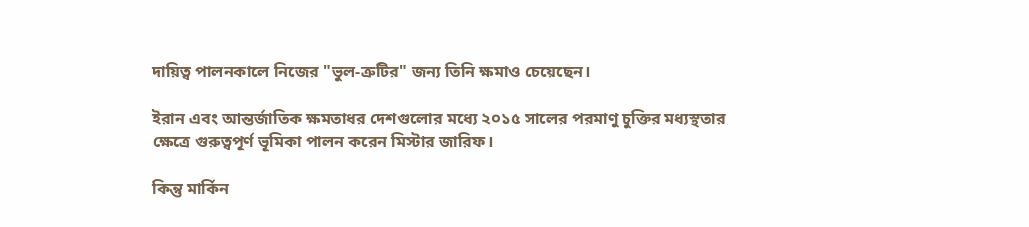দায়িত্ব পালনকালে নিজের "ভুল-ত্রুটির" জন্য তিনি ক্ষমাও চেয়েছেন।

ইরান এবং আন্তর্জাতিক ক্ষমতাধর দেশগুলোর মধ্যে ২০১৫ সালের পরমাণু চুক্তির মধ্যস্থতার ক্ষেত্রে গুরুত্বপূর্ণ ভূমিকা পালন করেন মিস্টার জারিফ।

কিন্তু মার্কিন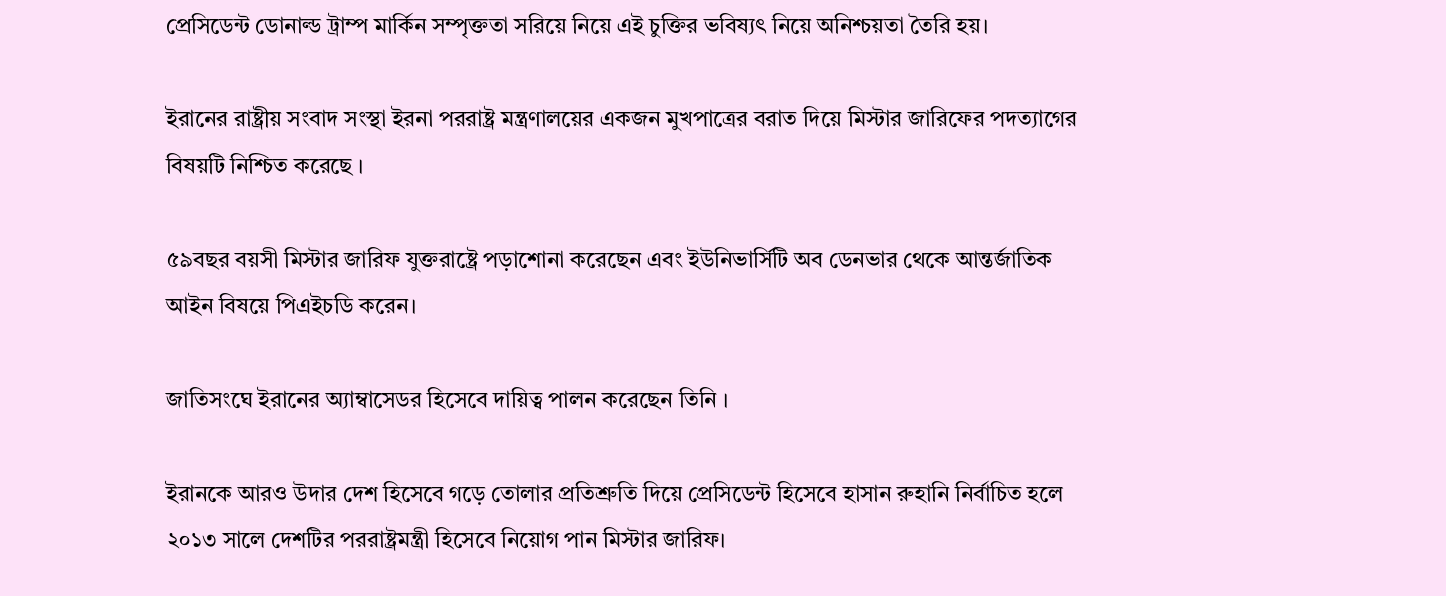প্রেসিডেন্ট ডোনাল্ড ট্রাম্প মার্কিন সম্পৃক্ততা সরিয়ে নিয়ে এই চুক্তির ভবিষ্যৎ নিয়ে অনিশ্চয়তা তৈরি হয়।

ইরানের রাষ্ট্রীয় সংবাদ সংস্থা ইরনা পররাষ্ট্র মন্ত্রণালয়ের একজন মুখপাত্রের বরাত দিয়ে মিস্টার জারিফের পদত্যাগের বিষয়টি নিশ্চিত করেছে ।

৫৯বছর বয়সী মিস্টার জারিফ যুক্তরাষ্ট্রে পড়াশোনা করেছেন এবং ইউনিভার্সিটি অব ডেনভার থেকে আন্তর্জাতিক আইন বিষয়ে পিএইচডি করেন।

জাতিসংঘে ইরানের অ্যাম্বাসেডর হিসেবে দায়িত্ব পালন করেছেন তিনি ।

ইরানকে আরও উদার দেশ হিসেবে গড়ে তোলার প্রতিশ্রুতি দিয়ে প্রেসিডেন্ট হিসেবে হাসান রুহানি নির্বাচিত হলে ২০১৩ সালে দেশটির পররাষ্ট্রমন্ত্রী হিসেবে নিয়োগ পান মিস্টার জারিফ।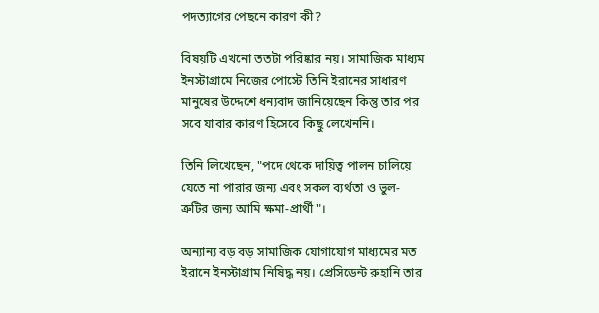পদত্যাগের পেছনে কারণ কী?

বিষয়টি এখনো ততটা পরিষ্কার নয়। সামাজিক মাধ্যম ইনস্টাগ্রামে নিজের পোস্টে তিনি ইরানের সাধারণ মানুষের উদ্দেশে ধন্যবাদ জানিয়েছেন কিন্তু তার পর সবে যাবার কারণ হিসেবে কিছু লেখেননি।

তিনি লিখেছেন, "পদে থেকে দায়িত্ব পালন চালিয়ে যেতে না পারার জন্য এবং সকল ব্যর্থতা ও ভুল-ত্রুটির জন্য আমি ক্ষমা-প্রার্থী"।

অন্যান্য বড় বড় সামাজিক যোগাযোগ মাধ্যমের মত ইরানে ইনস্টাগ্রাম নিষিদ্ধ নয়। প্রেসিডেন্ট রুহানি তার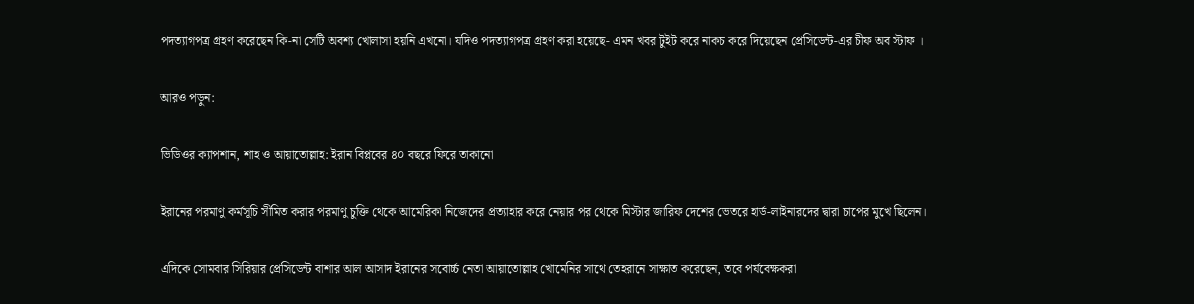পদত্যাগপত্র গ্রহণ করেছেন কি-না সেটি অবশ্য খোলাসা হয়নি এখনো। যদিও পদত্যাগপত্র গ্রহণ করা হয়েছে- এমন খবর টুইট করে নাকচ করে দিয়েছেন প্রেসিডেন্ট-এর চীফ অব স্টাফ ।

আরও পড়ুন:

ভিডিওর ক্যাপশান, শাহ ও আয়াতোল্লাহ: ইরান বিপ্লবের ৪০ বছরে ফিরে তাকানো

ইরানের পরমাণু কর্মসূচি সীমিত করার পরমাণু চুক্তি থেকে আমেরিকা নিজেদের প্রত্যাহার করে নেয়ার পর থেকে মিস্টার জারিফ দেশের ভেতরে হার্ড-লাইনারদের দ্বারা চাপের মুখে ছিলেন।

এদিকে সোমবার সিরিয়ার প্রেসিডেন্ট বাশার আল আসাদ ইরানের সবোর্চ্চ নেতা আয়াতোল্লাহ খোমেনির সাথে তেহরানে সাক্ষাত করেছেন, তবে পর্যবেক্ষকরা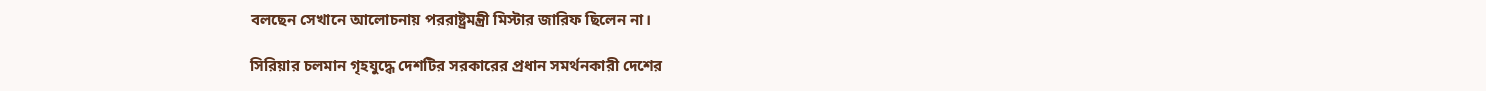বলছেন সেখানে আলোচনায় পররাষ্ট্রমন্ত্রী মিস্টার জারিফ ছিলেন না।

সিরিয়ার চলমান গৃহযুদ্ধে দেশটির সরকারের প্রধান সমর্থনকারী দেশের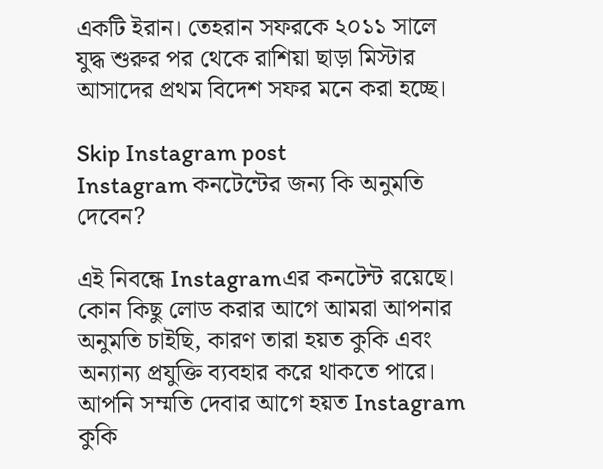একটি ইরান। তেহরান সফরকে ২০১১ সালে যুদ্ধ শুরুর পর থেকে রাশিয়া ছাড়া মিস্টার আসাদের প্রথম বিদেশ সফর মনে করা হচ্ছে।

Skip Instagram post
Instagram কনটেন্টের জন্য কি অনুমতি দেবেন?

এই নিবন্ধে Instagramএর কনটেন্ট রয়েছে। কোন কিছু লোড করার আগে আমরা আপনার অনুমতি চাইছি, কারণ তারা হয়ত কুকি এবং অন্যান্য প্রযুক্তি ব্যবহার করে থাকতে পারে। আপনি সম্মতি দেবার আগে হয়ত Instagram কুকি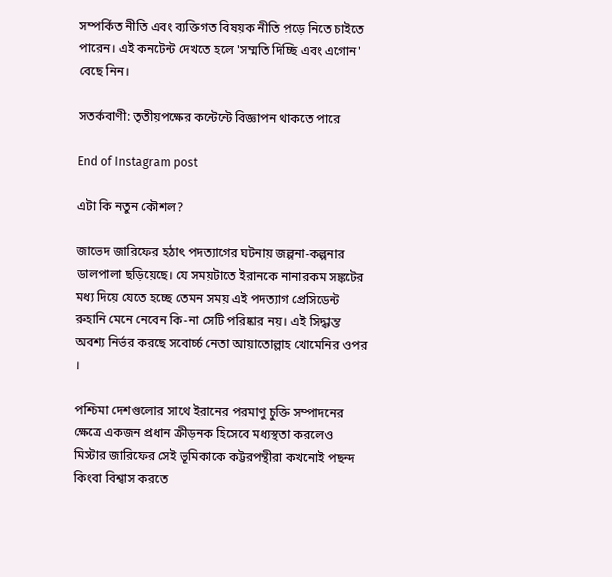সম্পর্কিত নীতি এবং ব্যক্তিগত বিষয়ক নীতি প়ড়ে নিতে চাইতে পারেন। এই কনটেন্ট দেখতে হলে 'সম্মতি দিচ্ছি এবং এগোন' বেছে নিন।

সতর্কবাণী: তৃতীয়পক্ষের কন্টেন্টে বিজ্ঞাপন থাকতে পারে

End of Instagram post

এটা কি নতুন কৌশল?

জাভেদ জারিফের হঠাৎ পদত্যাগের ঘটনায় জল্পনা-কল্পনার ডালপালা ছড়িয়েছে। যে সময়টাতে ইরানকে নানারকম সঙ্কটের মধ্য দিয়ে যেতে হচ্ছে তেমন সময় এই পদত্যাগ প্রেসিডেন্ট রুহানি মেনে নেবেন কি-না সেটি পরিষ্কার নয়। এই সিদ্ধান্ত অবশ্য নির্ভর করছে সবোর্চ্চ নেতা আয়াতোল্লাহ খোমেনির ওপর ।

পশ্চিমা দেশগুলোর সাথে ইরানের পরমাণু চুক্তি সম্পাদনের ক্ষেত্রে একজন প্রধান ক্রীড়নক হিসেবে মধ্যস্থতা করলেও মিস্টার জারিফের সেই ভূমিকাকে কট্টরপন্থীরা কখনোই পছন্দ কিংবা বিশ্বাস করতে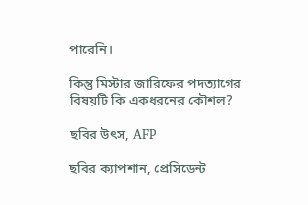পারেনি।

কিন্তু মিস্টার জারিফের পদত্যাগের বিষয়টি কি একধরনের কৌশল?

ছবির উৎস, AFP

ছবির ক্যাপশান, প্রেসিডেন্ট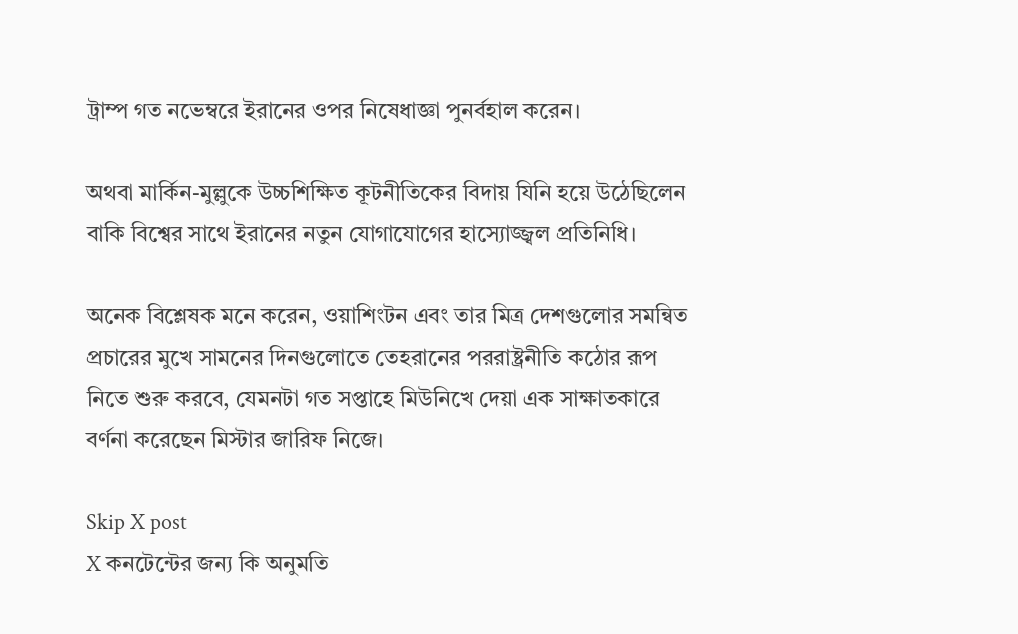ট্রাম্প গত নভেম্বরে ইরানের ওপর নিষেধাজ্ঞা পুনর্বহাল করেন।

অথবা মার্কিন-মুল্লুকে উচ্চশিক্ষিত কূটনীতিকের বিদায় যিনি হয়ে উঠেছিলেন বাকি বিশ্বের সাথে ইরানের নতুন যোগাযোগের হাস্যোজ্জ্বল প্রতিনিধি।

অনেক বিশ্লেষক মনে করেন, ওয়াশিংটন এবং তার মিত্র দেশগুলোর সমন্বিত প্রচারের মুখে সামনের দিনগুলোতে তেহরানের পররাষ্ট্রনীতি কঠোর রূপ নিতে শুরু করবে, যেমনটা গত সপ্তাহে মিউনিখে দেয়া এক সাক্ষাতকারে বর্ণনা করেছেন মিস্টার জারিফ নিজে।

Skip X post
X কনটেন্টের জন্য কি অনুমতি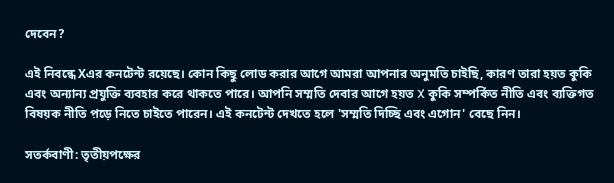দেবেন?

এই নিবন্ধে Xএর কনটেন্ট রয়েছে। কোন কিছু লোড করার আগে আমরা আপনার অনুমতি চাইছি, কারণ তারা হয়ত কুকি এবং অন্যান্য প্রযুক্তি ব্যবহার করে থাকতে পারে। আপনি সম্মতি দেবার আগে হয়ত X কুকি সম্পর্কিত নীতি এবং ব্যক্তিগত বিষয়ক নীতি প়ড়ে নিতে চাইতে পারেন। এই কনটেন্ট দেখতে হলে 'সম্মতি দিচ্ছি এবং এগোন' বেছে নিন।

সতর্কবাণী: তৃতীয়পক্ষের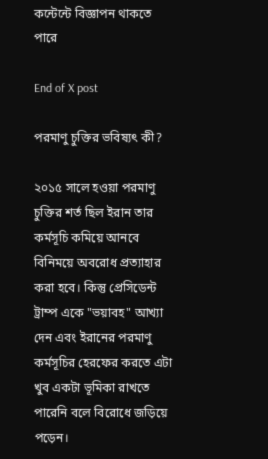কন্টেন্টে বিজ্ঞাপন থাকতে পারে

End of X post

পরমাণু চুক্তির ভবিষ্যৎ কী?

২০১৫ সালে হওয়া পরমাণু চুক্তির শর্ত ছিল ইরান তার কর্মসূচি কমিয়ে আনবে বিনিময়ে অবরোধ প্রত্যাহার করা হবে। কিন্তু প্রেসিডেন্ট ট্রাম্প একে "ভয়াবহ" আখ্যা দেন এবং ইরানের পরমাণু কর্মসূচির হেরফের করতে এটা খুব একটা ভূমিকা রাখতে পারেনি বলে বিরোধে জড়িয়ে পড়েন।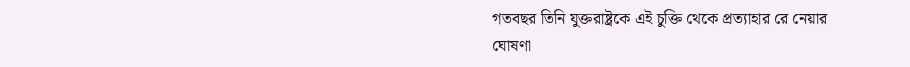গতবছর তিনি যুক্তরাষ্ট্রকে এই চুক্তি থেকে প্রত্যাহার রে নেয়ার ঘোষণা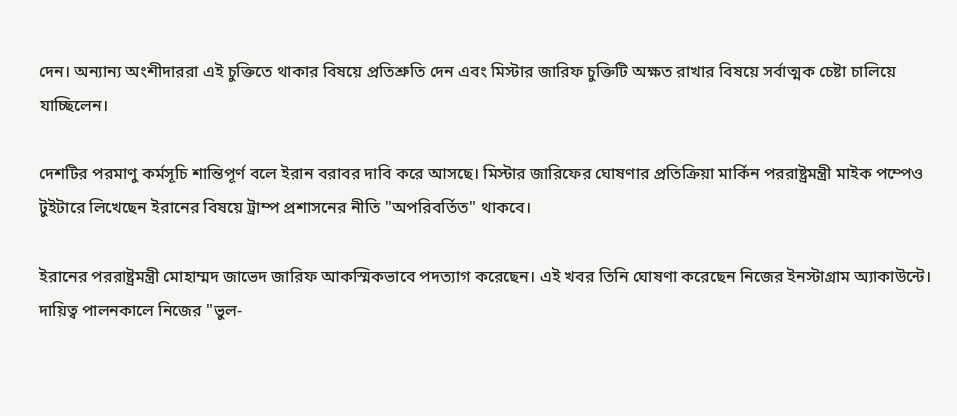দেন। অন্যান্য অংশীদাররা এই চুক্তিতে থাকার বিষয়ে প্রতিশ্রুতি দেন এবং মিস্টার জারিফ চুক্তিটি অক্ষত রাখার বিষয়ে সর্বাত্মক চেষ্টা চালিয়ে যাচ্ছিলেন।

দেশটির পরমাণু কর্মসূচি শান্তিপূর্ণ বলে ইরান বরাবর দাবি করে আসছে। মিস্টার জারিফের ঘোষণার প্রতিক্রিয়া মার্কিন পররাষ্ট্রমন্ত্রী মাইক পম্পেও টুইটারে লিখেছেন ইরানের বিষয়ে ট্রাম্প প্রশাসনের নীতি "অপরিবর্তিত" থাকবে।

ইরানের পররাষ্ট্রমন্ত্রী মোহাম্মদ জাভেদ জারিফ আকস্মিকভাবে পদত্যাগ করেছেন। এই খবর তিনি ঘোষণা করেছেন নিজের ইনস্টাগ্রাম অ্যাকাউন্টে। দায়িত্ব পালনকালে নিজের "ভুল-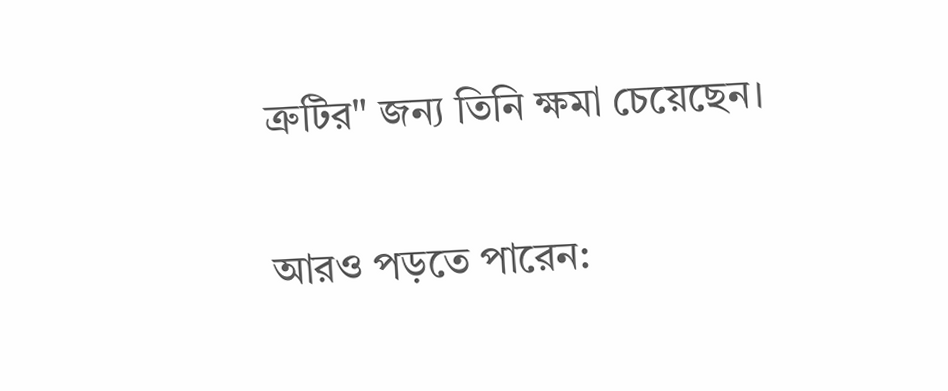ত্রুটির" জন্য তিনি ক্ষমা চেয়েছেন।

আরও পড়তে পারেন: